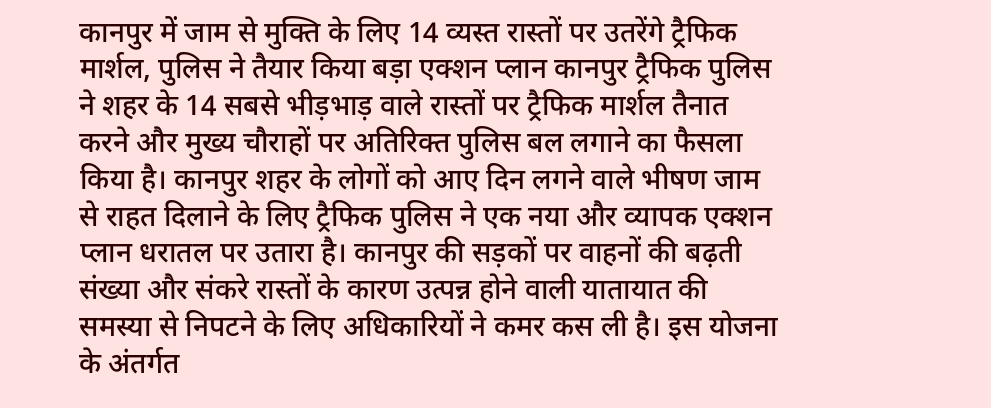कानपुर में जाम से मुक्ति के लिए 14 व्यस्त रास्तों पर उतरेंगे ट्रैफिक मार्शल, पुलिस ने तैयार किया बड़ा एक्शन प्लान कानपुर ट्रैफिक पुलिस ने शहर के 14 सबसे भीड़भाड़ वाले रास्तों पर ट्रैफिक मार्शल तैनात करने और मुख्य चौराहों पर अतिरिक्त पुलिस बल लगाने का फैसला किया है। कानपुर शहर के लोगों को आए दिन लगने वाले भीषण जाम से राहत दिलाने के लिए ट्रैफिक पुलिस ने एक नया और व्यापक एक्शन प्लान धरातल पर उतारा है। कानपुर की सड़कों पर वाहनों की बढ़ती संख्या और संकरे रास्तों के कारण उत्पन्न होने वाली यातायात की समस्या से निपटने के लिए अधिकारियों ने कमर कस ली है। इस योजना के अंतर्गत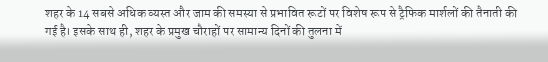शहर के 14 सबसे अधिक व्यस्त और जाम की समस्या से प्रभावित रूटों पर विशेष रूप से ट्रैफिक मार्शलों की तैनाती की गई है। इसके साथ ही, शहर के प्रमुख चौराहों पर सामान्य दिनों की तुलना में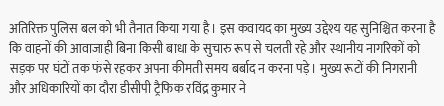अतिरिक्त पुलिस बल को भी तैनात किया गया है। इस कवायद का मुख्य उद्देश्य यह सुनिश्चित करना है कि वाहनों की आवाजाही बिना किसी बाधा के सुचारु रूप से चलती रहे और स्थानीय नागरिकों को सड़क पर घंटों तक फंसे रहकर अपना कीमती समय बर्बाद न करना पड़े। मुख्य रूटों की निगरानी और अधिकारियों का दौरा डीसीपी ट्रैफिक रविंद्र कुमार ने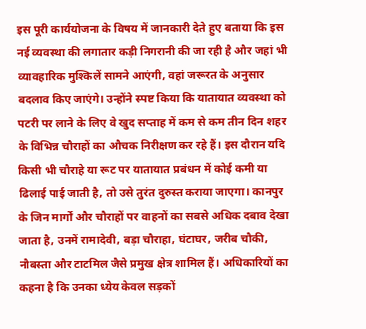इस पूरी कार्ययोजना के विषय में जानकारी देते हुए बताया कि इस नई व्यवस्था की लगातार कड़ी निगरानी की जा रही है और जहां भी व्यावहारिक मुश्किलें सामने आएंगी, वहां जरूरत के अनुसार बदलाव किए जाएंगे। उन्होंने स्पष्ट किया कि यातायात व्यवस्था को पटरी पर लाने के लिए वे खुद सप्ताह में कम से कम तीन दिन शहर के विभिन्न चौराहों का औचक निरीक्षण कर रहे हैं। इस दौरान यदि किसी भी चौराहे या रूट पर यातायात प्रबंधन में कोई कमी या ढिलाई पाई जाती है, तो उसे तुरंत दुरुस्त कराया जाएगा। कानपुर के जिन मार्गों और चौराहों पर वाहनों का सबसे अधिक दबाव देखा जाता है, उनमें रामादेवी, बड़ा चौराहा, घंटाघर, जरीब चौकी, नौबस्ता और टाटमिल जैसे प्रमुख क्षेत्र शामिल हैं। अधिकारियों का कहना है कि उनका ध्येय केवल सड़कों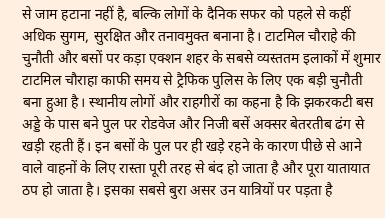से जाम हटाना नहीं है, बल्कि लोगों के दैनिक सफर को पहले से कहीं अधिक सुगम, सुरक्षित और तनावमुक्त बनाना है। टाटमिल चौराहे की चुनौती और बसों पर कड़ा एक्शन शहर के सबसे व्यस्ततम इलाकों में शुमार टाटमिल चौराहा काफी समय से ट्रैफिक पुलिस के लिए एक बड़ी चुनौती बना हुआ है। स्थानीय लोगों और राहगीरों का कहना है कि झकरकटी बस अड्डे के पास बने पुल पर रोडवेज और निजी बसें अक्सर बेतरतीब ढंग से खड़ी रहती हैं। इन बसों के पुल पर ही खड़े रहने के कारण पीछे से आने वाले वाहनों के लिए रास्ता पूरी तरह से बंद हो जाता है और पूरा यातायात ठप हो जाता है। इसका सबसे बुरा असर उन यात्रियों पर पड़ता है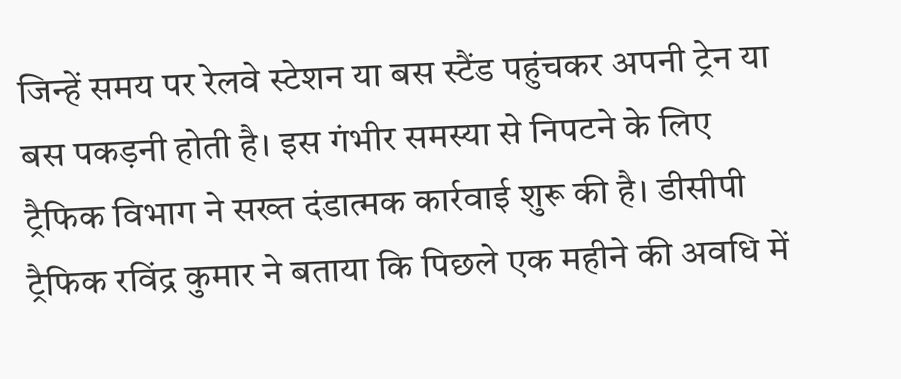जिन्हें समय पर रेलवे स्टेशन या बस स्टैंड पहुंचकर अपनी ट्रेन या बस पकड़नी होती है। इस गंभीर समस्या से निपटने के लिए ट्रैफिक विभाग ने सख्त दंडात्मक कार्रवाई शुरू की है। डीसीपी ट्रैफिक रविंद्र कुमार ने बताया कि पिछले एक महीने की अवधि में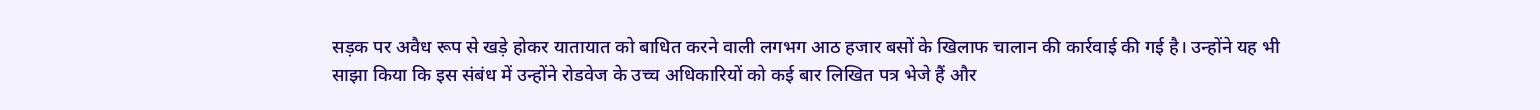सड़क पर अवैध रूप से खड़े होकर यातायात को बाधित करने वाली लगभग आठ हजार बसों के खिलाफ चालान की कार्रवाई की गई है। उन्होंने यह भी साझा किया कि इस संबंध में उन्होंने रोडवेज के उच्च अधिकारियों को कई बार लिखित पत्र भेजे हैं और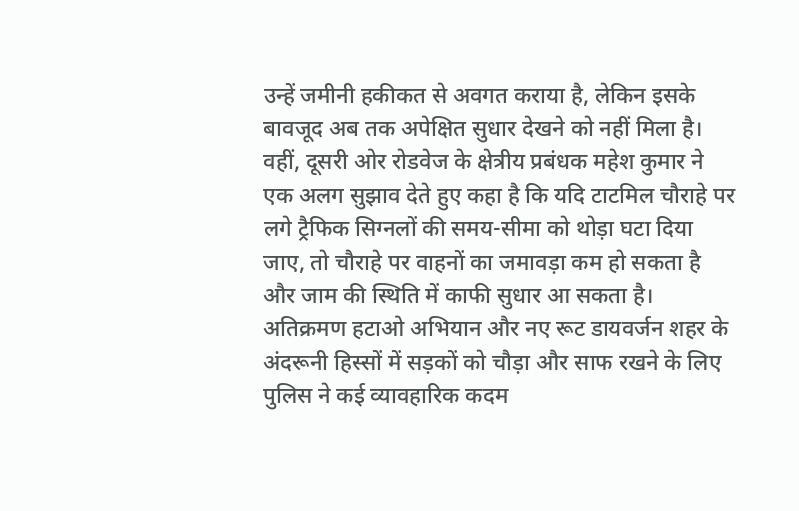उन्हें जमीनी हकीकत से अवगत कराया है, लेकिन इसके बावजूद अब तक अपेक्षित सुधार देखने को नहीं मिला है। वहीं, दूसरी ओर रोडवेज के क्षेत्रीय प्रबंधक महेश कुमार ने एक अलग सुझाव देते हुए कहा है कि यदि टाटमिल चौराहे पर लगे ट्रैफिक सिग्नलों की समय-सीमा को थोड़ा घटा दिया जाए, तो चौराहे पर वाहनों का जमावड़ा कम हो सकता है और जाम की स्थिति में काफी सुधार आ सकता है। अतिक्रमण हटाओ अभियान और नए रूट डायवर्जन शहर के अंदरूनी हिस्सों में सड़कों को चौड़ा और साफ रखने के लिए पुलिस ने कई व्यावहारिक कदम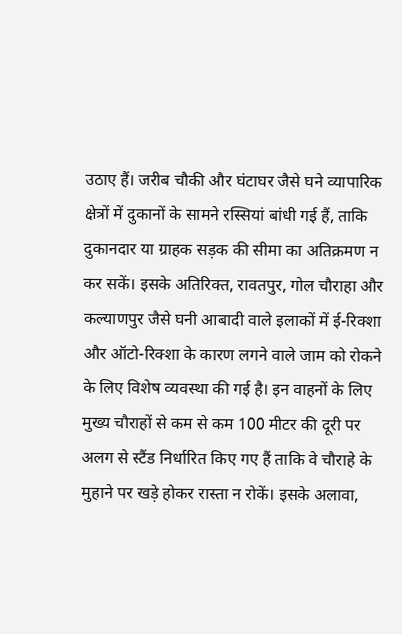उठाए हैं। जरीब चौकी और घंटाघर जैसे घने व्यापारिक क्षेत्रों में दुकानों के सामने रस्सियां बांधी गई हैं, ताकि दुकानदार या ग्राहक सड़क की सीमा का अतिक्रमण न कर सकें। इसके अतिरिक्त, रावतपुर, गोल चौराहा और कल्याणपुर जैसे घनी आबादी वाले इलाकों में ई-रिक्शा और ऑटो-रिक्शा के कारण लगने वाले जाम को रोकने के लिए विशेष व्यवस्था की गई है। इन वाहनों के लिए मुख्य चौराहों से कम से कम 100 मीटर की दूरी पर अलग से स्टैंड निर्धारित किए गए हैं ताकि वे चौराहे के मुहाने पर खड़े होकर रास्ता न रोकें। इसके अलावा,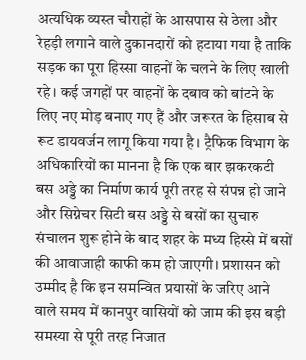अत्यधिक व्यस्त चौराहों के आसपास से ठेला और रेहड़ी लगाने वाले दुकानदारों को हटाया गया है ताकि सड़क का पूरा हिस्सा वाहनों के चलने के लिए खाली रहे। कई जगहों पर वाहनों के दबाव को बांटने के लिए नए मोड़ बनाए गए हैं और जरूरत के हिसाब से रूट डायवर्जन लागू किया गया है। ट्रैफिक विभाग के अधिकारियों का मानना है कि एक बार झकरकटी बस अड्डे का निर्माण कार्य पूरी तरह से संपन्न हो जाने और सिग्नेचर सिटी बस अड्डे से बसों का सुचारु संचालन शुरू होने के बाद शहर के मध्य हिस्से में बसों की आवाजाही काफी कम हो जाएगी। प्रशासन को उम्मीद है कि इन समन्वित प्रयासों के जरिए आने वाले समय में कानपुर वासियों को जाम की इस बड़ी समस्या से पूरी तरह निजात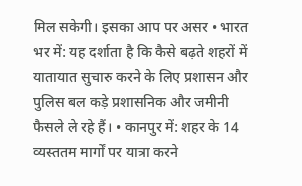मिल सकेगी। इसका आप पर असर • भारत भर में: यह दर्शाता है कि कैसे बढ़ते शहरों में यातायात सुचारु करने के लिए प्रशासन और पुलिस बल कड़े प्रशासनिक और जमीनी फैसले ले रहे हैं। • कानपुर में: शहर के 14 व्यस्ततम मार्गों पर यात्रा करने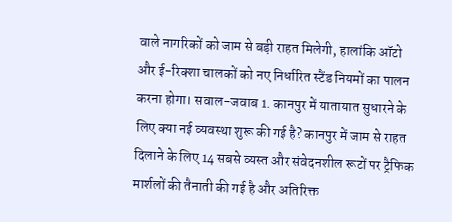वाले नागरिकों को जाम से बड़ी राहत मिलेगी, हालांकि ऑटो और ई-रिक्शा चालकों को नए निर्धारित स्टैंड नियमों का पालन करना होगा। सवाल-जवाब 1. कानपुर में यातायात सुधारने के लिए क्या नई व्यवस्था शुरू की गई है? कानपुर में जाम से राहत दिलाने के लिए 14 सबसे व्यस्त और संवेदनशील रूटों पर ट्रैफिक मार्शलों की तैनाती की गई है और अतिरिक्त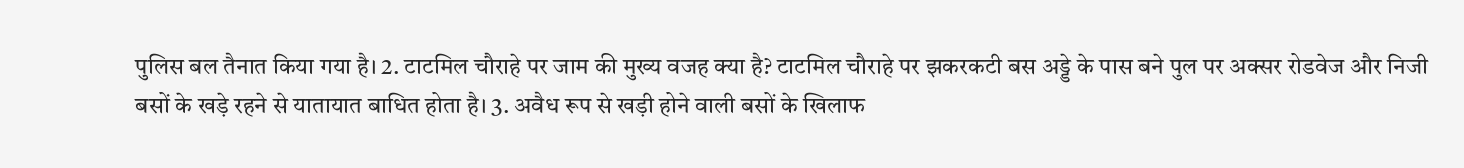पुलिस बल तैनात किया गया है। 2. टाटमिल चौराहे पर जाम की मुख्य वजह क्या है? टाटमिल चौराहे पर झकरकटी बस अड्डे के पास बने पुल पर अक्सर रोडवेज और निजी बसों के खड़े रहने से यातायात बाधित होता है। 3. अवैध रूप से खड़ी होने वाली बसों के खिलाफ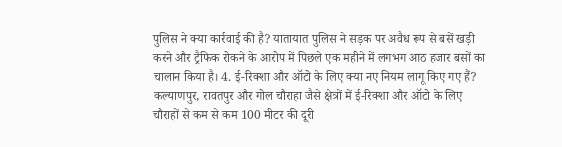पुलिस ने क्या कार्रवाई की है? यातायात पुलिस ने सड़क पर अवैध रूप से बसें खड़ी करने और ट्रैफिक रोकने के आरोप में पिछले एक महीने में लगभग आठ हजार बसों का चालान किया है। 4. ई-रिक्शा और ऑटो के लिए क्या नए नियम लागू किए गए हैं? कल्याणपुर, रावतपुर और गोल चौराहा जैसे क्षेत्रों में ई-रिक्शा और ऑटो के लिए चौराहों से कम से कम 100 मीटर की दूरी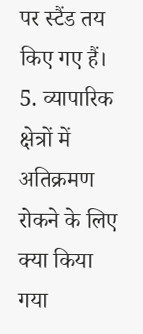पर स्टैंड तय किए गए हैं। 5. व्यापारिक क्षेत्रों में अतिक्रमण रोकने के लिए क्या किया गया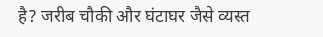है? जरीब चौकी और घंटाघर जैसे व्यस्त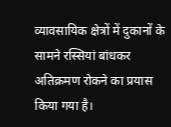व्यावसायिक क्षेत्रों में दुकानों के सामने रस्सियां बांधकर अतिक्रमण रोकने का प्रयास किया गया है।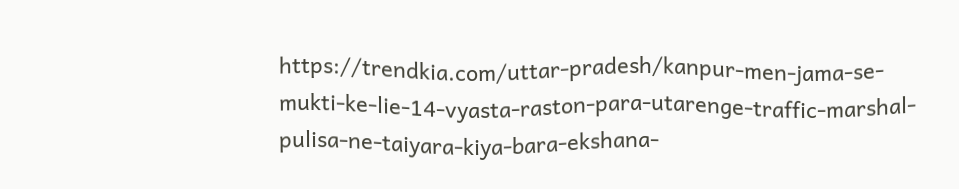https://trendkia.com/uttar-pradesh/kanpur-men-jama-se-mukti-ke-lie-14-vyasta-raston-para-utarenge-traffic-marshal-pulisa-ne-taiyara-kiya-bara-ekshana-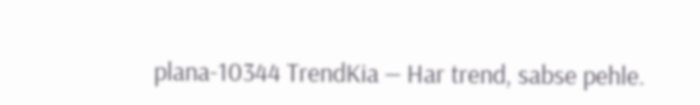plana-10344 TrendKia — Har trend, sabse pehle.